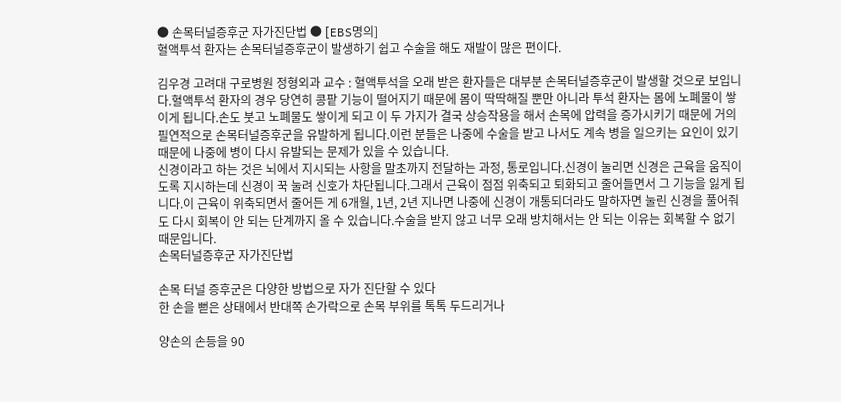● 손목터널증후군 자가진단법 ● [EBS명의]
혈액투석 환자는 손목터널증후군이 발생하기 쉽고 수술을 해도 재발이 많은 편이다.

김우경 고려대 구로병원 정형외과 교수 : 혈액투석을 오래 받은 환자들은 대부분 손목터널증후군이 발생할 것으로 보입니다.혈액투석 환자의 경우 당연히 콩팥 기능이 떨어지기 때문에 몸이 딱딱해질 뿐만 아니라 투석 환자는 몸에 노폐물이 쌓이게 됩니다.손도 붓고 노폐물도 쌓이게 되고 이 두 가지가 결국 상승작용을 해서 손목에 압력을 증가시키기 때문에 거의 필연적으로 손목터널증후군을 유발하게 됩니다.이런 분들은 나중에 수술을 받고 나서도 계속 병을 일으키는 요인이 있기 때문에 나중에 병이 다시 유발되는 문제가 있을 수 있습니다.
신경이라고 하는 것은 뇌에서 지시되는 사항을 말초까지 전달하는 과정, 통로입니다.신경이 눌리면 신경은 근육을 움직이도록 지시하는데 신경이 꾹 눌려 신호가 차단됩니다.그래서 근육이 점점 위축되고 퇴화되고 줄어들면서 그 기능을 잃게 됩니다.이 근육이 위축되면서 줄어든 게 6개월, 1년, 2년 지나면 나중에 신경이 개통되더라도 말하자면 눌린 신경을 풀어줘도 다시 회복이 안 되는 단계까지 올 수 있습니다.수술을 받지 않고 너무 오래 방치해서는 안 되는 이유는 회복할 수 없기 때문입니다.
손목터널증후군 자가진단법

손목 터널 증후군은 다양한 방법으로 자가 진단할 수 있다
한 손을 뻗은 상태에서 반대쪽 손가락으로 손목 부위를 톡톡 두드리거나

양손의 손등을 90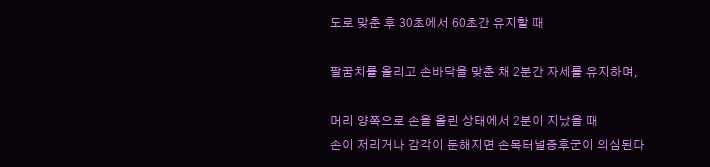도로 맞춘 후 30초에서 60초간 유지할 때

팔꿈치를 올리고 손바닥을 맞춘 채 2분간 자세를 유지하며,

머리 양쪽으로 손을 올린 상태에서 2분이 지났을 때
손이 저리거나 감각이 둔해지면 손목터널증후군이 의심된다